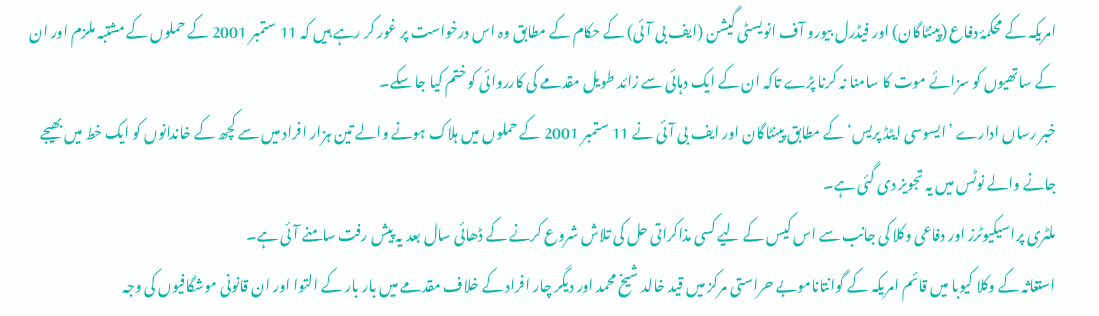امریکہ کے محکمۂ دفاع (پینٹاگان) اور فیڈرل بیورو آف انویسٹی گیشن (ایف بی آئی) کے حکام کے مطابق وہ اس درخواست پر غور کر رہے ہیں کہ 11 ستمبر 2001 کے حملوں کے مشتبہ ملزم اور ان کے ساتھیوں کو سزائے موت کا سامنا نہ کرنا پڑے تاکہ ان کے ایک دہائی سے زائد طویل مقدمے کی کارروائی کو ختم کیا جا سکے۔
خبر رساں ادارے ’ایسوسی ایٹڈ پریس‘ کے مطابق پینٹاگان اور ایف بی آئی نے 11 ستمبر 2001 کے حملوں میں ہلاک ہونے والے تین ہزار افراد میں سے کچھ کے خاندانوں کو ایک خط میں بھیجے جانے والے نوٹس میں یہ تجویز دی گئی ہے۔
ملٹری پراسیکیوٹرز اور دفاعی وکلا کی جانب سے اس کیس کے لیے کسی مذاکراتی حل کی تلاش شروع کرنے کے ڈھائی سال بعد یہ پیش رفت سامنے آئی ہے۔
استغاثہ کے وکلا کیوبا میں قائم امریکہ کے گوانتاناموبے حراستی مرکز میں قید خالد شیخ محمد اور دیگر چار افراد کے خلاف مقدمے میں بار بار کے التوا اور ان قانونی موشگافیوں کی وجہ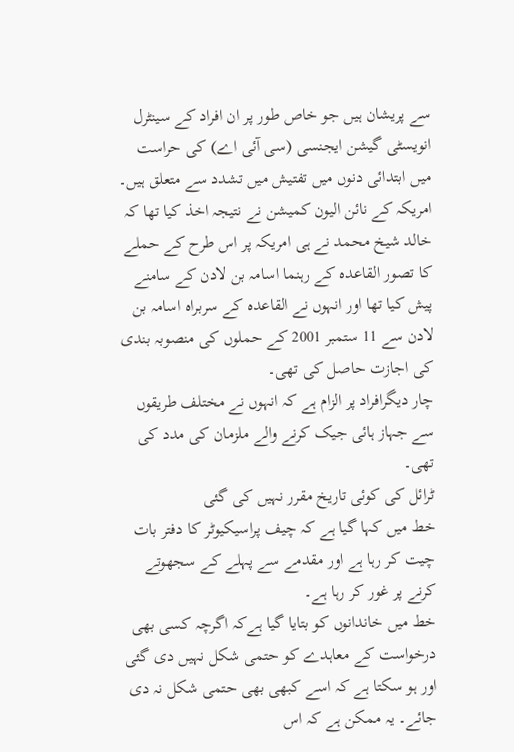سے پریشان ہیں جو خاص طور پر ان افراد کے سینٹرل انویسٹی گیشن ایجنسی (سی آئی اے) کی حراست میں ابتدائی دنوں میں تفتیش میں تشدد سے متعلق ہیں۔
امریکہ کے نائن الیون کمیشن نے نتیجہ اخذ کیا تھا کہ خالد شیخ محمد نے ہی امریکہ پر اس طرح کے حملے کا تصور القاعدہ کے رہنما اسامہ بن لادن کے سامنے پیش کیا تھا اور انہوں نے القاعدہ کے سربراہ اسامہ بن لادن سے 11 ستمبر 2001 کے حملوں کی منصوبہ بندی کی اجازت حاصل کی تھی۔
چار دیگرافراد پر الزام ہے کہ انہوں نے مختلف طریقوں سے جہاز ہائی جیک کرنے والے ملزمان کی مدد کی تھی۔
ٹرائل کی کوئی تاریخ مقرر نہیں کی گئی
خط میں کہا گیا ہے کہ چیف پراسیکیوٹر کا دفتر بات چیت کر رہا ہے اور مقدمے سے پہلے کے سجھوتے کرنے پر غور کر رہا ہے۔
خط میں خاندانوں کو بتایا گیا ہےکہ اگرچہ کسی بھی درخواست کے معاہدے کو حتمی شکل نہیں دی گئی اور ہو سکتا ہے کہ اسے کبھی بھی حتمی شکل نہ دی جائے۔ یہ ممکن ہے کہ اس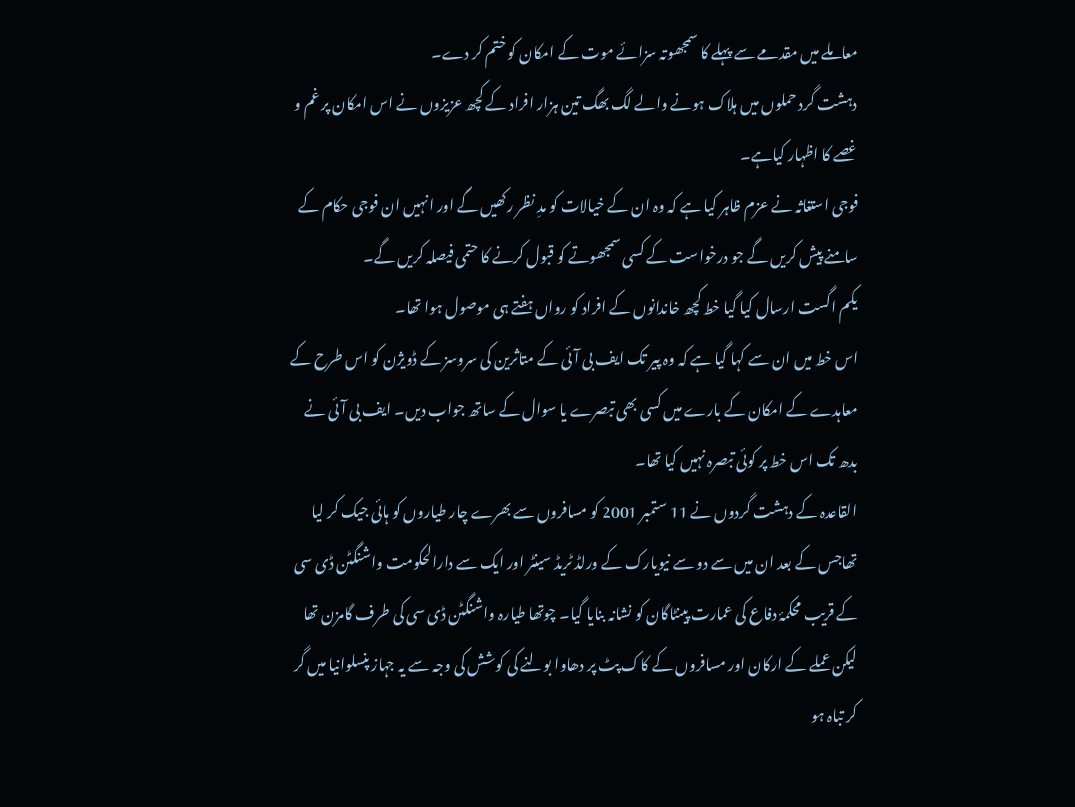معاملے میں مقدمے سے پہلے کا سمجھوتہ سزائے موت کے امکان کو ختم کر دے۔
دہشت گرد حملوں میں ہلاک ہونے والے لگ بھگ تین ہزار افراد کے کچھ عزیزوں نے اس امکان پر غم و غصے کا اظہار کیاہے۔
فوجی استغاثہ نے عزم ظاہر کیا ہے کہ وہ ان کے خیالات کو مدِ نظر رکھیں گے اور انہیں ان فوجی حکام کے سامنے پیش کریں گے جو درخواست کے کسی سمجھوتے کو قبول کرنے کا حتمی فیصلہ کریں گے۔
یکم اگست ارسال کیا گیا خط کچھ خاندانوں کے افراد کو رواں ہفتے ہی موصول ہوا تھا۔
اس خط میں ان سے کہا گیا ہے کہ وہ پیر تک ایف بی آئی کے متاثرین کی سروسز کے ڈویژن کو اس طرح کے معاہدے کے امکان کے بارے میں کسی بھی تبصرے یا سوال کے ساتھ جواب دیں۔ ایف بی آئی نے بدھ تک اس خط پر کوئی تبصرہ نہیں کیا تھا۔
القاعدہ کے دہشت گردوں نے 11 ستمبر 2001 کو مسافروں سے بھرے چار طیاروں کو ہائی جیک کر لیا تھاجس کے بعد ان میں سے دو سے نیویارک کے ورلڈ ٹریڈ سینٹر اور ایک سے دارالحکومت واشنگٹن ڈی سی کے قریب محکمۂ دفاع کی عمارت پینٹاگان کو نشانہ بنایا گیا۔ چوتھا طیارہ واشنگٹن ڈی سی کی طرف گامزن تھا لیکن عملے کے ارکان اور مسافروں کے کاک پٹ پر دھاوا بولنے کی کوشش کی وجہ سے یہ جہاز پنسلوانیا میں گر کر تباہ ہو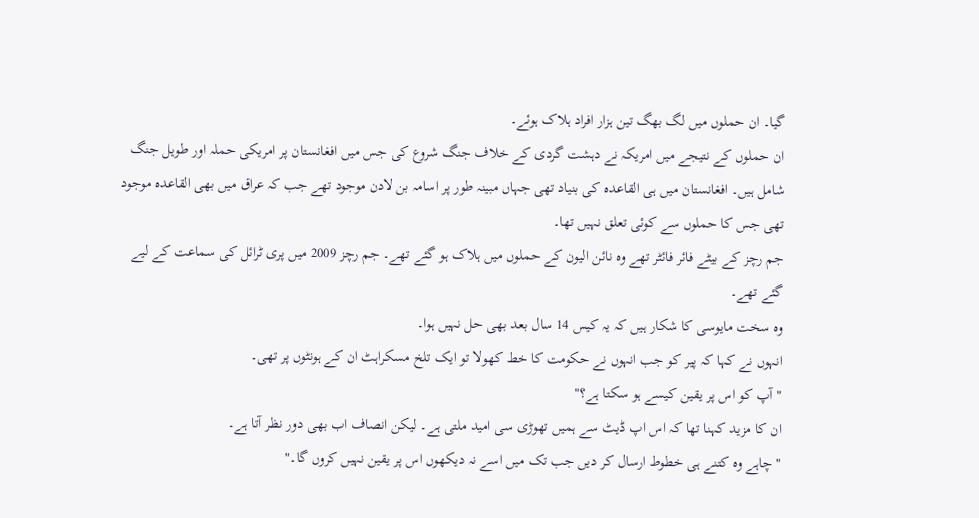گیا۔ ان حملوں میں لگ بھگ تین ہزار افراد ہلاک ہوئے۔
ان حملوں کے نتیجے میں امریکہ نے دہشت گردی کے خلاف جنگ شروع کی جس میں افغانستان پر امریکی حملہ اور طویل جنگ شامل ہیں۔ افغانستان میں ہی القاعدہ کی بنیاد تھی جہاں مبینہ طور پر اسامہ بن لادن موجود تھے جب کہ عراق میں بھی القاعدہ موجود تھی جس کا حملوں سے کوئی تعلق نہیں تھا۔
جم رچز کے بیٹے فائر فائٹر تھے وہ نائن الیون کے حملوں میں ہلاک ہو گئے تھے۔ جم رچز 2009 میں پری ٹرائل کی سماعت کے لیے گئے تھے۔
وہ سخت مایوسی کا شکار ہیں کہ یہ کیس 14 سال بعد بھی حل نہیں ہوا۔
انہوں نے کہا کہ پیر کو جب انہوں نے حکومت کا خط کھولا تو ایک تلخ مسکراہٹ ان کے ہونٹوں پر تھی۔
"آپ کو اس پر یقین کیسے ہو سکتا ہے؟"
ان کا مزید کہنا تھا کہ اس اپ ڈیٹ سے ہمیں تھوڑی سی امید ملتی ہے۔ لیکن انصاف اب بھی دور نظر آتا ہے۔
"چاہے وہ کتنے ہی خطوط ارسال کر دیں جب تک میں اسے نہ دیکھوں اس پر یقین نہیں کروں گا۔"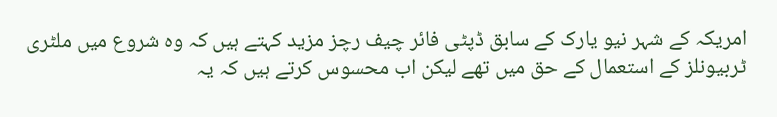امریکہ کے شہر نیو یارک کے سابق ڈپٹی فائر چیف رچز مزید کہتے ہیں کہ وہ شروع میں ملٹری ٹربیونلز کے استعمال کے حق میں تھے لیکن اب محسوس کرتے ہیں کہ یہ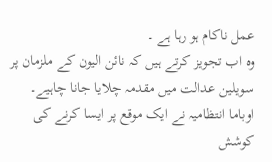عمل ناکام ہو رہا ہے ۔
وہ اب تجویز کرتے ہیں کہ نائن الیون کے ملزمان پر سویلین عدالت میں مقدمہ چلایا جانا چاہیے۔
اوباما انتظامیہ نے ایک موقع پر ایسا کرنے کی کوشش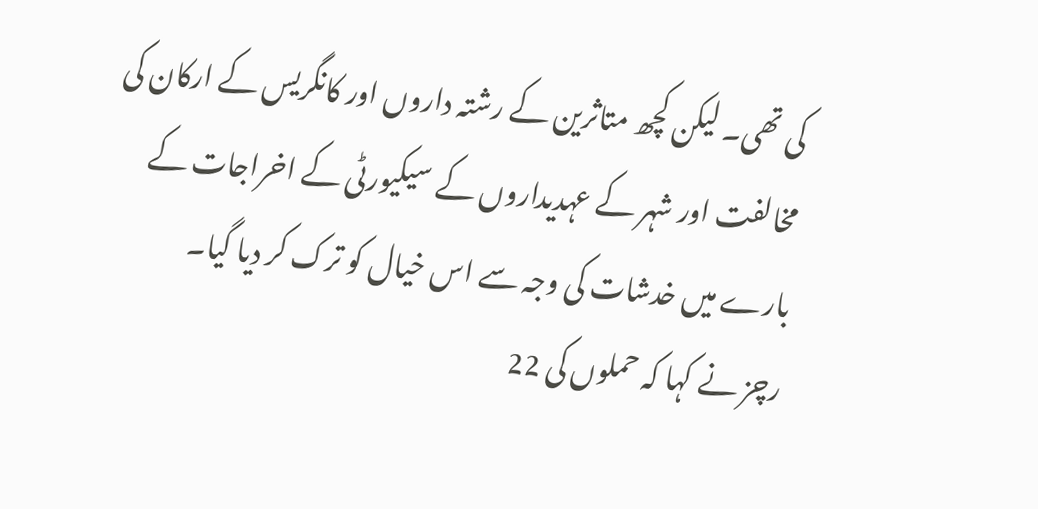کی تھی۔ لیکن کچھ متاثرین کے رشتہ داروں اور کانگریس کے ارکان کی مخالفت اور شہر کے عہدیداروں کے سیکیورٹی کے اخراجات کے بارے میں خدشات کی وجہ سے اس خیال کو ترک کر دیا گیا۔
رچز نے کہا کہ حملوں کی 22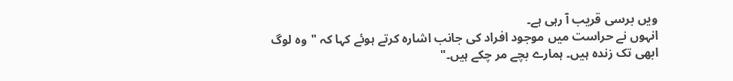ویں برسی قریب آ رہی ہے۔
انہوں نے حراست میں موجود افراد کی جانب اشارہ کرتے ہوئے کہا کہ "وہ لوگ ابھی تک زندہ ہیں۔ ہمارے بچے مر چکے ہیں۔"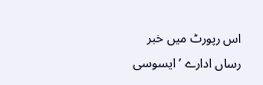اس رپورٹ میں خبر رساں ادارے ’ایسوسی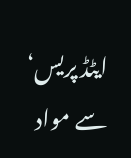ایٹڈ پریس‘ سے مواد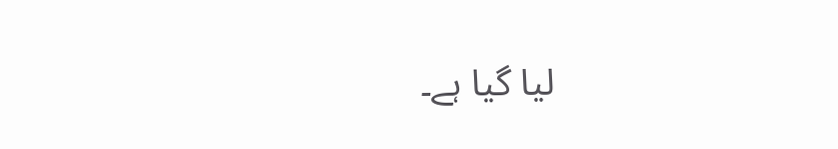لیا گیا ہے۔